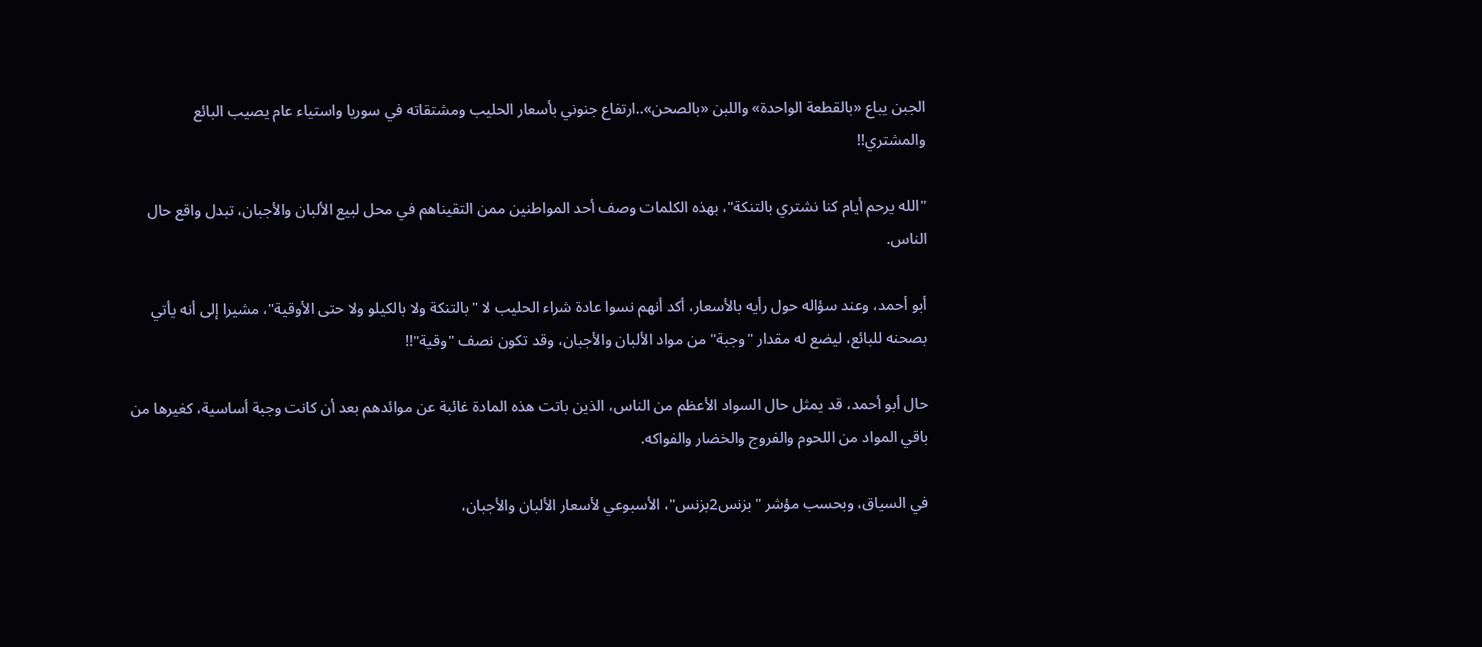الجبن يباع «بالقطعة الواحدة» واللبن «بالصحن»..ارتفاع جنوني بأسعار الحليب ومشتقاته في سوريا واستياء عام يصيب البائع والمشتري!!

"الله يرحم أيام كنا نشتري بالتنكة"، بهذه الكلمات وصف أحد المواطنين ممن التقيناهم في محل لبيع الألبان والأجبان، تبدل واقع حال الناس.

أبو أحمد، وعند سؤاله حول رأيه بالأسعار، أكد أنهم نسوا عادة شراء الحليب لا "بالتنكة ولا بالكيلو ولا حتى الأوقية"، مشيرا إلى أنه يأتي بصحنه للبائع، ليضع له مقدار "وجبة" من مواد الألبان والأجبان، وقد تكون نصف "وقية"!!

حال أبو أحمد، قد يمثل حال السواد الأعظم من الناس، الذين باتت هذه المادة غائبة عن موائدهم بعد أن كانت وجبة أساسية، كغيرها من باقي المواد من اللحوم والفروج والخضار والفواكه.

في السياق، وبحسب مؤشر "بزنس2بزنس"، الأسبوعي لأسعار الألبان والأجبان،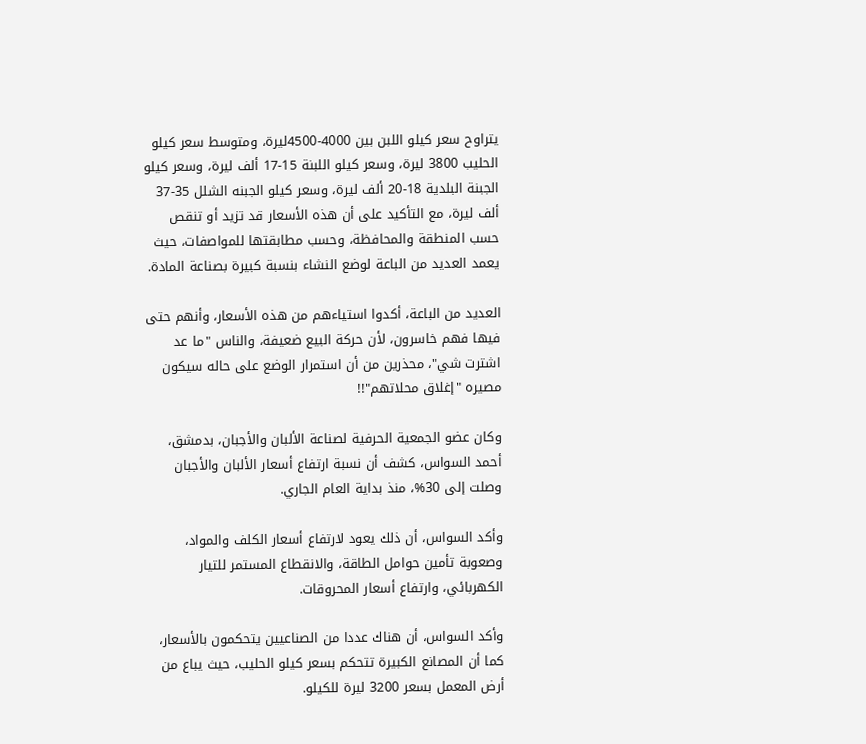يتراوح سعر كيلو اللبن بين 4000-4500ليرة، ومتوسط سعر كيلو الحليب 3800 ليرة، وسعر كيلو اللبنة 15-17 ألف ليرة، وسعر كيلو الجبنة البلدية 18-20 ألف ليرة، وسعر كيلو الجبنه الشلل 35-37 ألف ليرة، مع التأكيد على أن هذه الأسعار قد تزيد أو تنقص حسب المنطقة والمحافظة، وحسب مطابقتها للمواصفات، حيث يعمد العديد من الباعة لوضع النشاء بنسبة كبيرة بصناعة المادة.

العديد من الباعة، أكدوا استياءهم من هذه الأسعار، وأنهم حتى فيها فهم خاسرون، لأن حركة البيع ضعيفة، والناس "ما عد اشترت شي"، محذرين من أن استمرار الوضع على حاله سيكون مصيره "إغلاق محلاتهم"!!

وكان عضو الجمعية الحرفية لصناعة الألبان والأجبان، بدمشق، أحمد السواس، كشف أن نسبة ارتفاع أسعار الألبان والأجبان وصلت إلى 30%، منذ بداية العام الجاري.

وأكد السواس، أن ذلك يعود لارتفاع أسعار الكلف والمواد، وصعوبة تأمين حوامل الطاقة، والانقطاع المستمر للتيار الكهربائي، وارتفاع أسعار المحروقات.

وأكد السواس، أن هناك عددا من الصناعيين يتحكمون بالأسعار، كما أن المصانع الكبيرة تتحكم بسعر كيلو الحليب، حيث يباع من أرض المعمل بسعر 3200 ليرة للكيلو.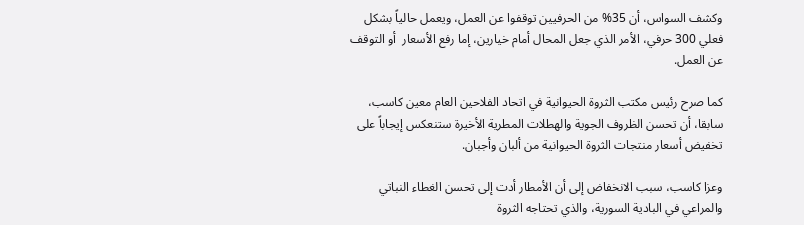وكشف السواس، أن 35% من الحرفيين توقفوا عن العمل، ويعمل حالياً بشكل فعلي 300 حرفي، الأمر الذي جعل المحال أمام خيارين، إما رفع الأسعار  أو التوقف عن العمل.

كما صرح رئيس مكتب الثروة الحيوانية في اتحاد الفلاحين العام معين كاسب، سابقا، أن تحسن الظروف الجوية والهطلات المطرية الأخيرة ستنعكس إيجاباً على تخفيض أسعار منتجات الثروة الحيوانية من ألبان وأجبان.

وعزا كاسب، سبب الانخفاض إلى أن الأمطار أدت إلى تحسن الغطاء النباتي والمراعي في البادية السورية، والذي تحتاجه الثروة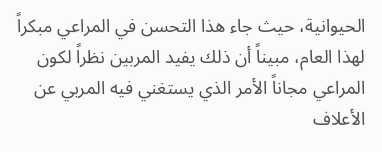الحيوانية، حيث جاء هذا التحسن في المراعي مبكراً لهذا العام، مبيناً أن ذلك يفيد المربين نظراً لكون المراعي مجاناً الأمر الذي يستغني فيه المربي عن الأعلاف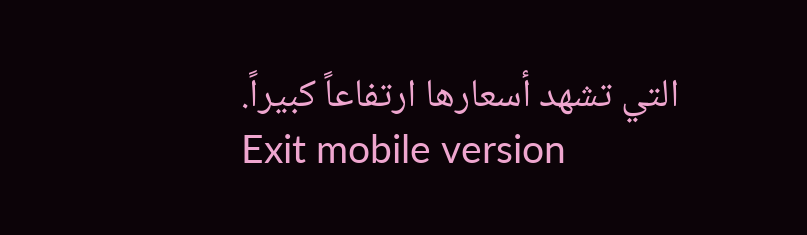التي تشهد أسعارها ارتفاعاً كبيراً.
Exit mobile version